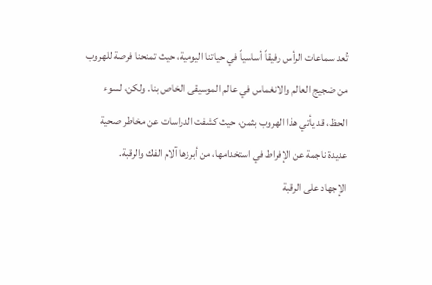تُعد سماعات الرأس رفيقاً أساسياً في حياتنا اليومية، حيث تمنحنا فرصة للهروب من ضجيج العالم والانغماس في عالم الموسيقى الخاص بنا. ولكن، لسوء الحظ، قد يأتي هذا الهروب بثمن، حيث كشفت الدراسات عن مخاطر صحية عديدة ناجمة عن الإفراط في استخدامها، من أبرزها آلام الفك والرقبة.
الإجهاد على الرقبة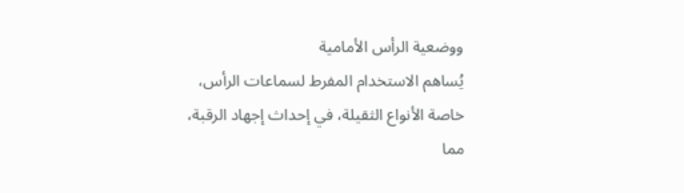ووضعية الرأس الأمامية
يُساهم الاستخدام المفرط لسماعات الرأس، خاصة الأنواع الثقيلة، في إحداث إجهاد الرقبة، مما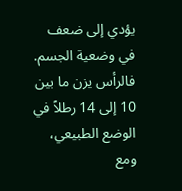يؤدي إلى ضعف في وضعية الجسم. فالرأس يزن ما بين 10 إلى 14 رطلاً في الوضع الطبيعي، ومع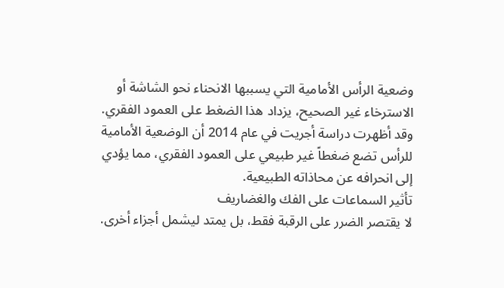وضعية الرأس الأمامية التي يسببها الانحناء نحو الشاشة أو الاسترخاء غير الصحيح، يزداد هذا الضغط على العمود الفقري. وقد أظهرت دراسة أجريت في عام 2014 أن الوضعية الأمامية للرأس تضع ضغطاً غير طبيعي على العمود الفقري، مما يؤدي إلى انحرافه عن محاذاته الطبيعية.
تأثير السماعات على الفك والغضاريف
لا يقتصر الضرر على الرقبة فقط، بل يمتد ليشمل أجزاء أخرى.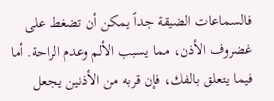فالسماعات الضيقة جداً يمكن أن تضغط على غضروف الأذن، مما يسبب الألم وعدم الراحة. أما فيما يتعلق بالفك، فإن قربه من الأذنين يجعل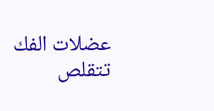عضلات الفك تتقلص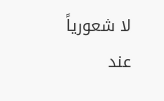لا شعورياً عند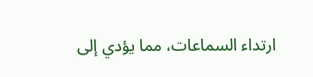ارتداء السماعات، مما يؤدي إلى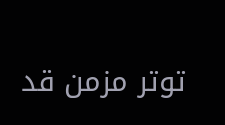توتر مزمن قد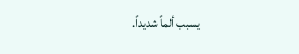يسبب ألماً شديداً.